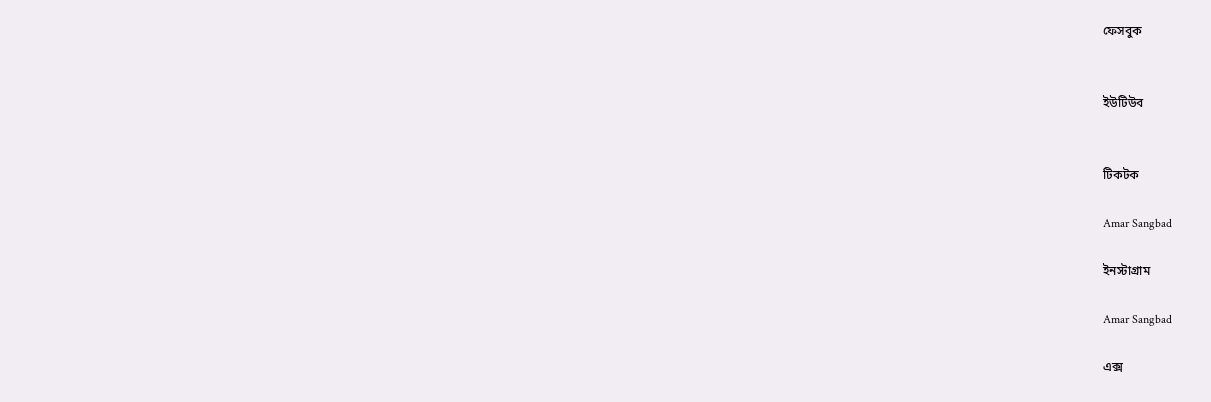ফেসবুক


ইউটিউব


টিকটক

Amar Sangbad

ইনস্টাগ্রাম

Amar Sangbad

এক্স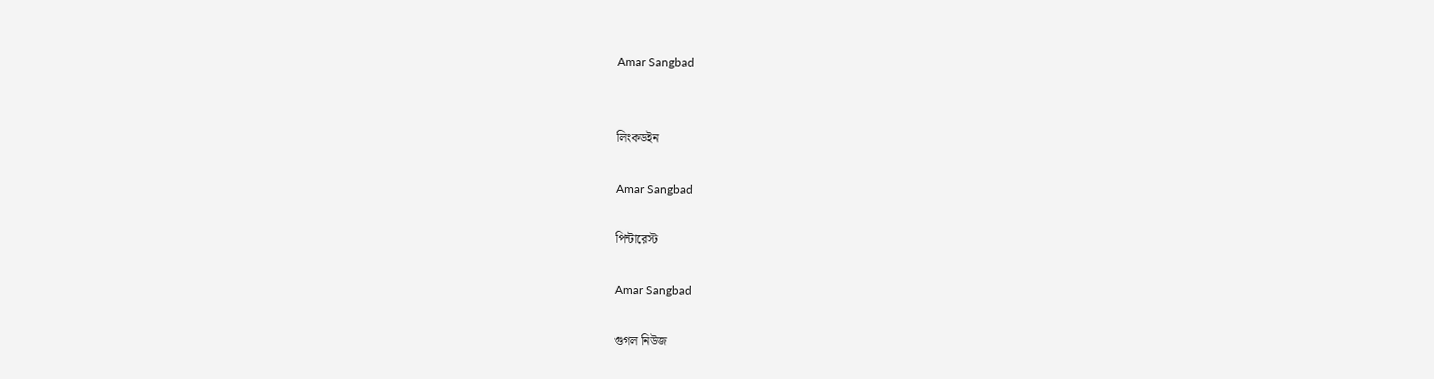Amar Sangbad


লিংকডইন

Amar Sangbad

পিন্টারেস্ট

Amar Sangbad

গুগল নিউজ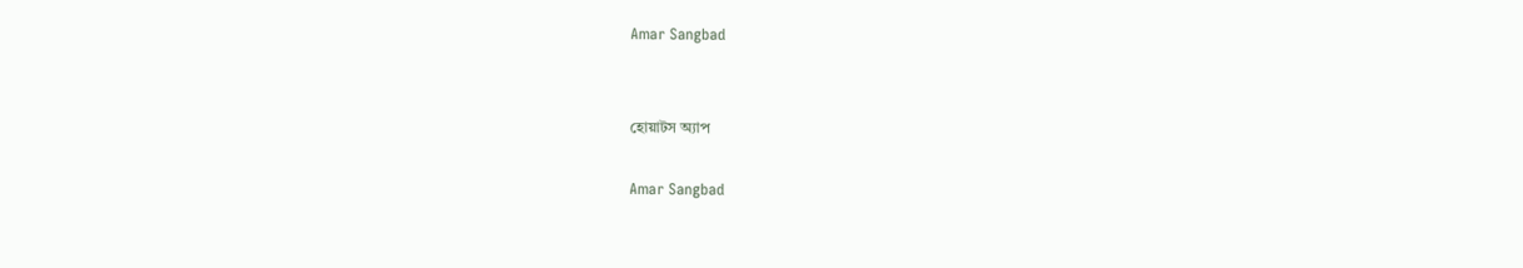Amar Sangbad


হোয়াটস অ্যাপ

Amar Sangbad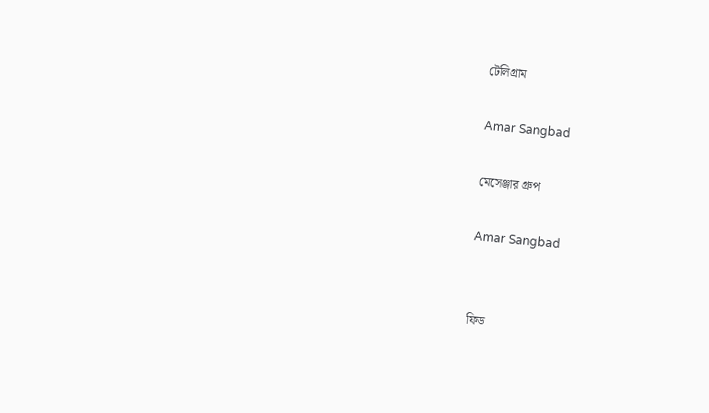টেলিগ্রাম

Amar Sangbad

মেসেঞ্জার গ্রুপ

Amar Sangbad


ফিড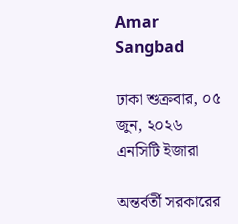Amar Sangbad

ঢাকা শুক্রবার, ০৫ জুন, ২০২৬
এনসিটি ইজারা

অন্তর্বর্তী সরকারের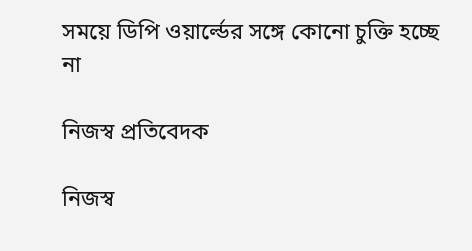সময়ে ডিপি ওয়ার্ল্ডের সঙ্গে কোনো চুক্তি হচ্ছে না

নিজস্ব প্রতিবেদক

নিজস্ব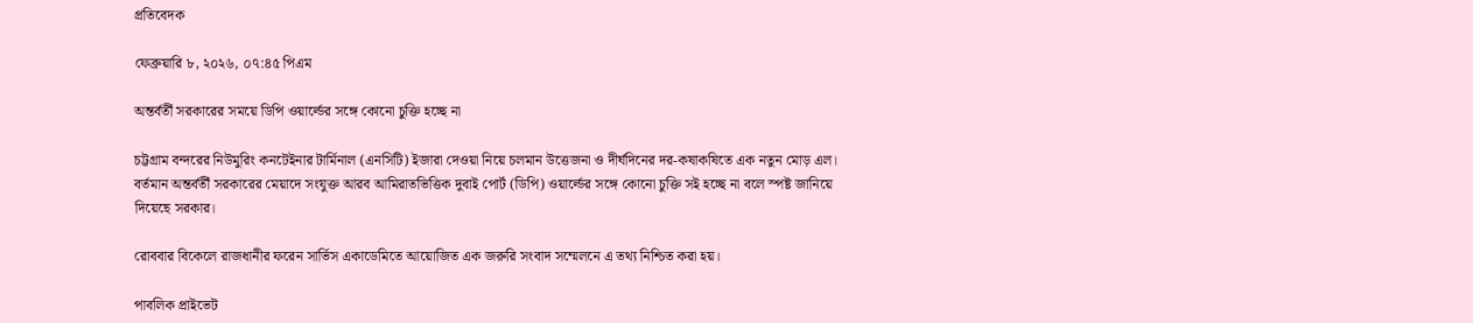প্রতিবেদক

ফেব্রুয়ারি ৮, ২০২৬, ০৭:৪৫ পিএম

অন্তর্বর্তী সরকারের সময়ে ডিপি ওয়ার্ল্ডের সঙ্গে কোনো চুক্তি হচ্ছে না

চট্টগ্রাম বন্দরের নিউমুরিং কনটেইনার টার্মিনাল (এনসিটি) ইজারা দেওয়া নিয়ে চলমান উত্তেজনা ও দীর্ঘদিনের দর-কষাকষিতে এক নতুন মোড় এল। বর্তমান অন্তর্বর্তী সরকারের মেয়াদে সংযুক্ত আরব আমিরাতভিত্তিক দুবাই পোর্ট (ডিপি) ওয়ার্ল্ডের সঙ্গে কোনো চুক্তি সই হচ্ছে না বলে স্পষ্ট জানিয়ে দিয়েছে সরকার।

রোববার বিকেলে রাজধানীর ফরেন সার্ভিস একাডেমিতে আয়োজিত এক জরুরি সংবাদ সম্মেলনে এ তথ্য নিশ্চিত করা হয়।

পাবলিক প্রাইভেট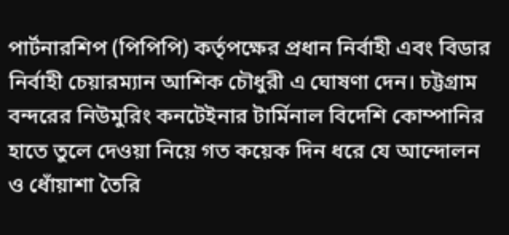পার্টনারশিপ (পিপিপি) কর্তৃপক্ষের প্রধান নির্বাহী এবং বিডার নির্বাহী চেয়ারম্যান আশিক চৌধুরী এ ঘোষণা দেন। চট্টগ্রাম বন্দরের নিউমুরিং কনটেইনার টার্মিনাল বিদেশি কোম্পানির হাতে তুলে দেওয়া নিয়ে গত কয়েক দিন ধরে যে আন্দোলন ও ধোঁয়াশা তৈরি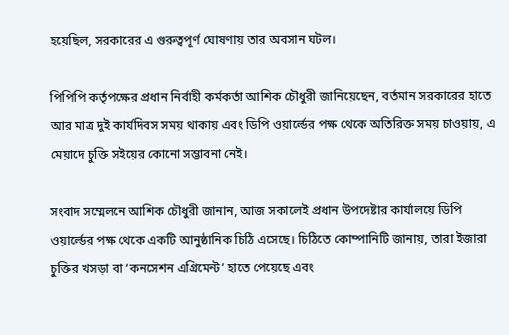হয়েছিল, সরকারের এ গুরুত্বপূর্ণ ঘোষণায় তার অবসান ঘটল।

পিপিপি কর্তৃপক্ষের প্রধান নির্বাহী কর্মকর্তা আশিক চৌধুরী জানিয়েছেন, বর্তমান সরকারের হাতে আর মাত্র দুই কার্যদিবস সময় থাকায় এবং ডিপি ওয়ার্ল্ডের পক্ষ থেকে অতিরিক্ত সময় চাওয়ায়, এ মেয়াদে চুক্তি সইয়ের কোনো সম্ভাবনা নেই।

সংবাদ সম্মেলনে আশিক চৌধুরী জানান, আজ সকালেই প্রধান উপদেষ্টার কার্যালয়ে ডিপি ওয়ার্ল্ডের পক্ষ থেকে একটি আনুষ্ঠানিক চিঠি এসেছে। চিঠিতে কোম্পানিটি জানায়, তারা ইজারা চুক্তির খসড়া বা ‘কনসেশন এগ্রিমেন্ট’ হাতে পেয়েছে এবং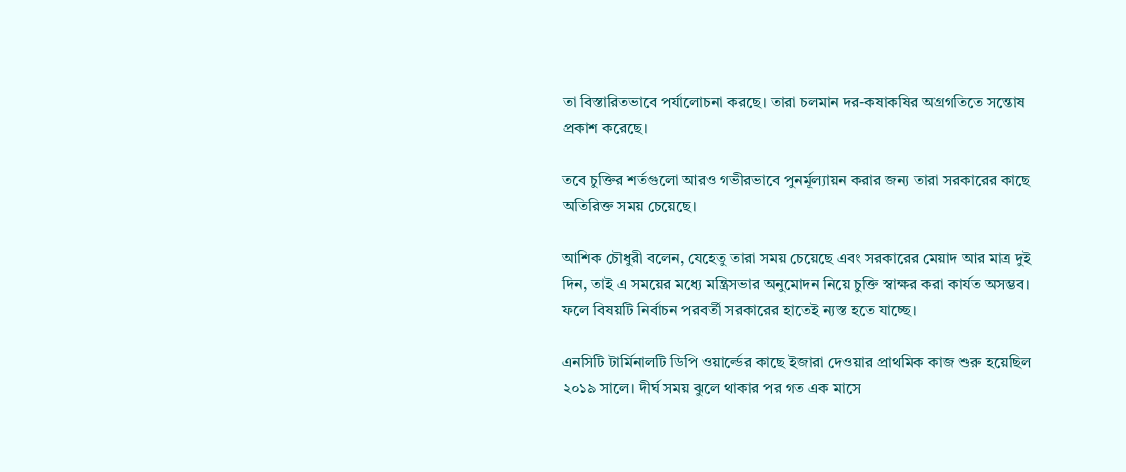তা বিস্তারিতভাবে পর্যালোচনা করছে। তারা চলমান দর-কষাকষির অগ্রগতিতে সন্তোষ প্রকাশ করেছে।

তবে চুক্তির শর্তগুলো আরও গভীরভাবে পুনর্মূল্যায়ন করার জন্য তারা সরকারের কাছে অতিরিক্ত সময় চেয়েছে।

আশিক চৌধুরী বলেন, যেহেতু তারা সময় চেয়েছে এবং সরকারের মেয়াদ আর মাত্র দুই দিন, তাই এ সময়ের মধ্যে মন্ত্রিসভার অনুমোদন নিয়ে চুক্তি স্বাক্ষর করা কার্যত অসম্ভব। ফলে বিষয়টি নির্বাচন পরবর্তী সরকারের হাতেই ন্যস্ত হতে যাচ্ছে।

এনসিটি টার্মিনালটি ডিপি ওয়ার্ল্ডের কাছে ইজারা দেওয়ার প্রাথমিক কাজ শুরু হয়েছিল ২০১৯ সালে। দীর্ঘ সময় ঝুলে থাকার পর গত এক মাসে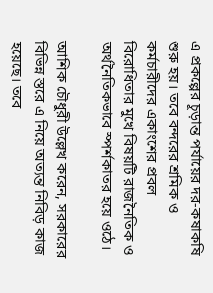এ প্রকল্পের চূড়ান্ত পর্যায়ের দর-কষাকষি শুরু হয়। তবে বন্দরের শ্রমিক ও কর্মচারীদের একাংশের প্রবল বিরোধিতার মুখে বিষয়টি রাজনৈতিক ও অর্থনৈতিকভাবে স্পর্শকাতর হয়ে ওঠে।

আশিক চৌধুরী উল্লেখ করেন, সরকারের বিভিন্ন স্তরে এ নিয়ে অত্যন্ত নিবিড় কাজ হয়েছে। তবে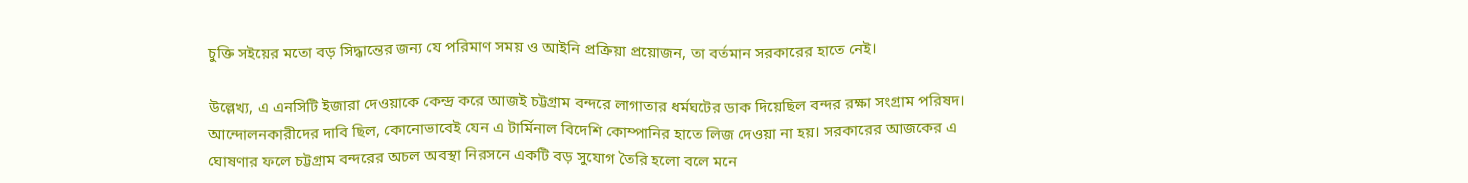চুক্তি সইয়ের মতো বড় সিদ্ধান্তের জন্য যে পরিমাণ সময় ও আইনি প্রক্রিয়া প্রয়োজন, তা বর্তমান সরকারের হাতে নেই।

উল্লেখ্য, এ এনসিটি ইজারা দেওয়াকে কেন্দ্র করে আজই চট্টগ্রাম বন্দরে লাগাতার ধর্মঘটের ডাক দিয়েছিল বন্দর রক্ষা সংগ্রাম পরিষদ। আন্দোলনকারীদের দাবি ছিল, কোনোভাবেই যেন এ টার্মিনাল বিদেশি কোম্পানির হাতে লিজ দেওয়া না হয়। সরকারের আজকের এ ঘোষণার ফলে চট্টগ্রাম বন্দরের অচল অবস্থা নিরসনে একটি বড় সুযোগ তৈরি হলো বলে মনে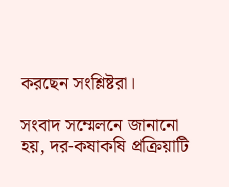করছেন সংশ্লিষ্টরা।

সংবাদ সম্মেলনে জানানো হয়, দর-কষাকষি প্রক্রিয়াটি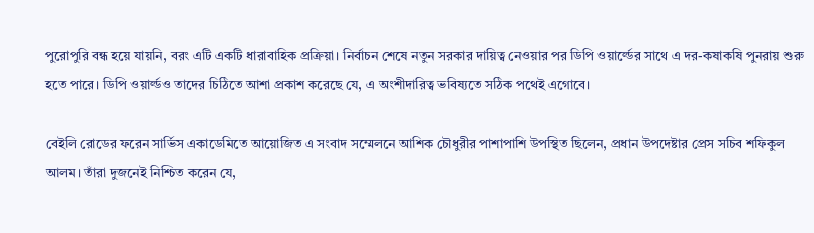পুরোপুরি বন্ধ হয়ে যায়নি, বরং এটি একটি ধারাবাহিক প্রক্রিয়া। নির্বাচন শেষে নতুন সরকার দায়িত্ব নেওয়ার পর ডিপি ওয়ার্ল্ডের সাথে এ দর-কষাকষি পুনরায় শুরু হতে পারে। ডিপি ওয়ার্ল্ডও তাদের চিঠিতে আশা প্রকাশ করেছে যে, এ অংশীদারিত্ব ভবিষ্যতে সঠিক পথেই এগোবে।

বেইলি রোডের ফরেন সার্ভিস একাডেমিতে আয়োজিত এ সংবাদ সম্মেলনে আশিক চৌধুরীর পাশাপাশি উপস্থিত ছিলেন, প্রধান উপদেষ্টার প্রেস সচিব শফিকুল আলম। তাঁরা দুজনেই নিশ্চিত করেন যে,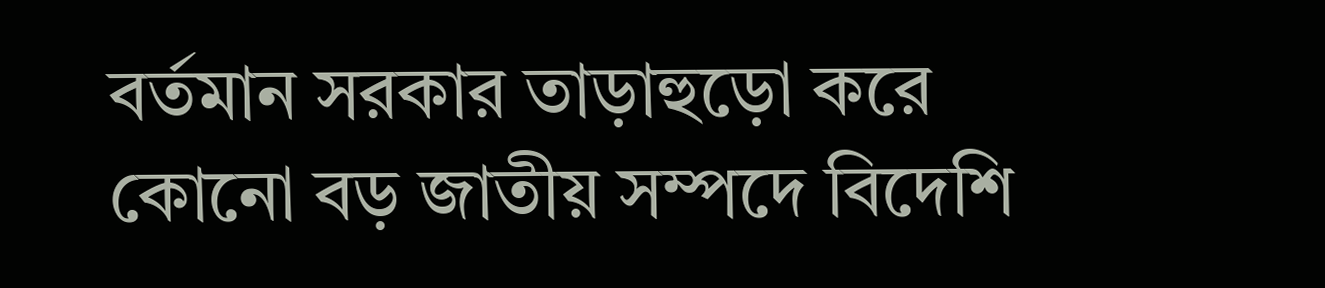বর্তমান সরকার তাড়াহুড়ো করে কোনো বড় জাতীয় সম্পদে বিদেশি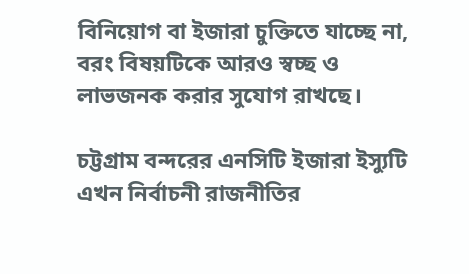বিনিয়োগ বা ইজারা চুক্তিতে যাচ্ছে না, বরং বিষয়টিকে আরও স্বচ্ছ ও লাভজনক করার সুযোগ রাখছে।

চট্টগ্রাম বন্দরের এনসিটি ইজারা ইস্যুটি এখন নির্বাচনী রাজনীতির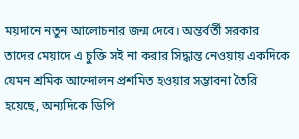ময়দানে নতুন আলোচনার জন্ম দেবে। অন্তর্বর্তী সরকার তাদের মেয়াদে এ চুক্তি সই না করার সিদ্ধান্ত নেওয়ায় একদিকে যেমন শ্রমিক আন্দোলন প্রশমিত হওয়ার সম্ভাবনা তৈরি হয়েছে, অন্যদিকে ডিপি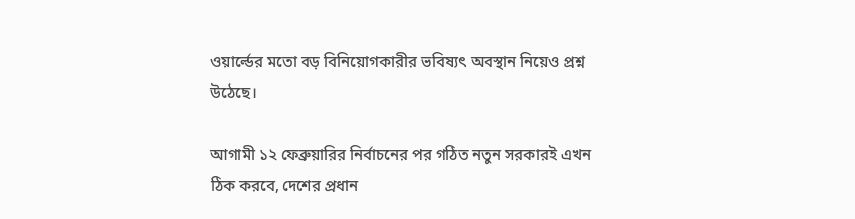ওয়ার্ল্ডের মতো বড় বিনিয়োগকারীর ভবিষ্যৎ অবস্থান নিয়েও প্রশ্ন উঠেছে।

আগামী ১২ ফেব্রুয়ারির নির্বাচনের পর গঠিত নতুন সরকারই এখন ঠিক করবে, দেশের প্রধান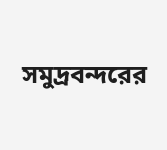সমুদ্রবন্দরের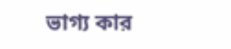ভাগ্য কার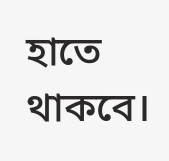হাতে থাকবে।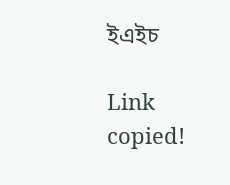ইএইচ

Link copied!